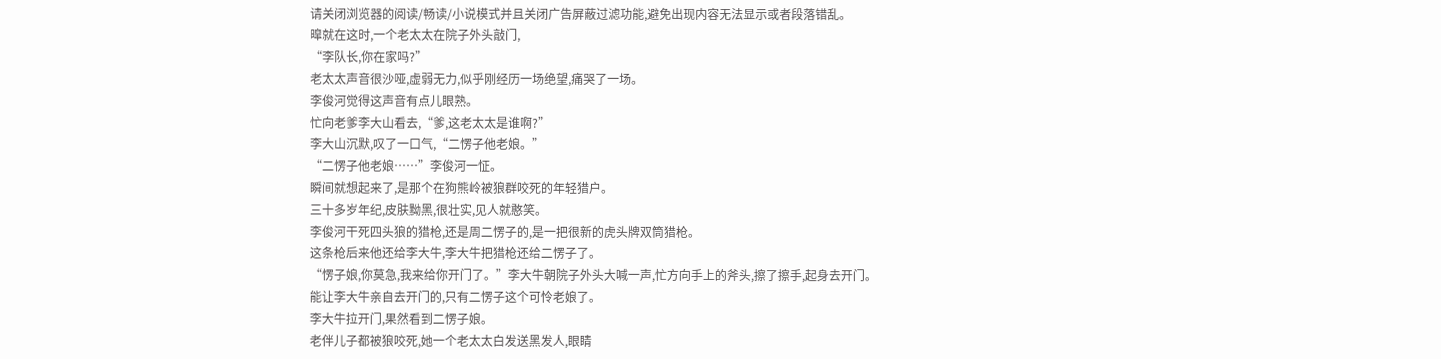请关闭浏览器的阅读/畅读/小说模式并且关闭广告屏蔽过滤功能,避免出现内容无法显示或者段落错乱。
曍就在这时,一个老太太在院子外头敲门,
“李队长,你在家吗?”
老太太声音很沙哑,虚弱无力,似乎刚经历一场绝望,痛哭了一场。
李俊河觉得这声音有点儿眼熟。
忙向老爹李大山看去,“爹,这老太太是谁啊?”
李大山沉默,叹了一口气,“二愣子他老娘。”
“二愣子他老娘……”李俊河一怔。
瞬间就想起来了,是那个在狗熊岭被狼群咬死的年轻猎户。
三十多岁年纪,皮肤黝黑,很壮实,见人就憨笑。
李俊河干死四头狼的猎枪,还是周二愣子的,是一把很新的虎头牌双筒猎枪。
这条枪后来他还给李大牛,李大牛把猎枪还给二愣子了。
“愣子娘,你莫急,我来给你开门了。”李大牛朝院子外头大喊一声,忙方向手上的斧头,擦了擦手,起身去开门。
能让李大牛亲自去开门的,只有二愣子这个可怜老娘了。
李大牛拉开门,果然看到二愣子娘。
老伴儿子都被狼咬死,她一个老太太白发送黑发人,眼睛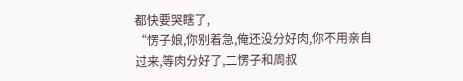都快要哭瞎了,
“愣子娘,你别着急,俺还没分好肉,你不用亲自过来,等肉分好了,二愣子和周叔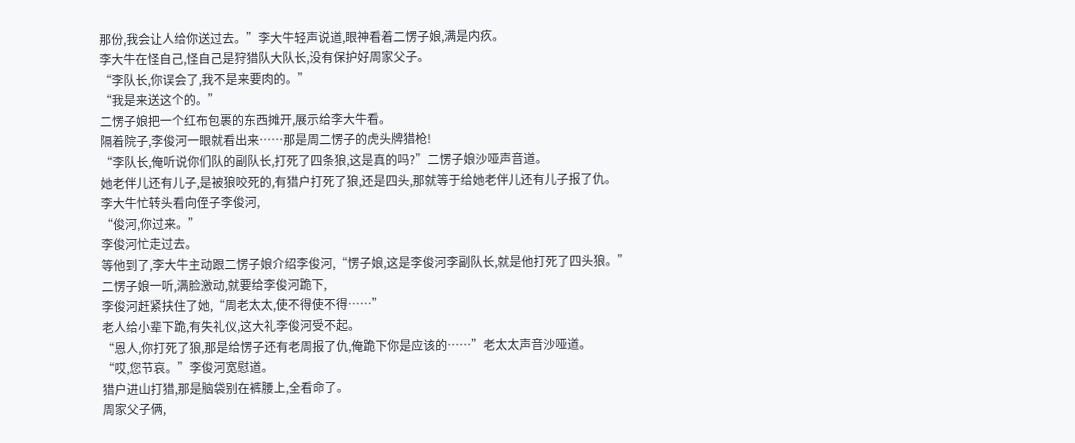那份,我会让人给你送过去。”李大牛轻声说道,眼神看着二愣子娘,满是内疚。
李大牛在怪自己,怪自己是狩猎队大队长,没有保护好周家父子。
“李队长,你误会了,我不是来要肉的。”
“我是来送这个的。”
二愣子娘把一个红布包裹的东西摊开,展示给李大牛看。
隔着院子,李俊河一眼就看出来……那是周二愣子的虎头牌猎枪!
“李队长,俺听说你们队的副队长,打死了四条狼,这是真的吗?”二愣子娘沙哑声音道。
她老伴儿还有儿子,是被狼咬死的,有猎户打死了狼,还是四头,那就等于给她老伴儿还有儿子报了仇。
李大牛忙转头看向侄子李俊河,
“俊河,你过来。”
李俊河忙走过去。
等他到了,李大牛主动跟二愣子娘介绍李俊河,“愣子娘,这是李俊河李副队长,就是他打死了四头狼。”
二愣子娘一听,满脸激动,就要给李俊河跪下,
李俊河赶紧扶住了她,“周老太太,使不得使不得……”
老人给小辈下跪,有失礼仪,这大礼李俊河受不起。
“恩人,你打死了狼,那是给愣子还有老周报了仇,俺跪下你是应该的……”老太太声音沙哑道。
“哎,您节哀。”李俊河宽慰道。
猎户进山打猎,那是脑袋别在裤腰上,全看命了。
周家父子俩,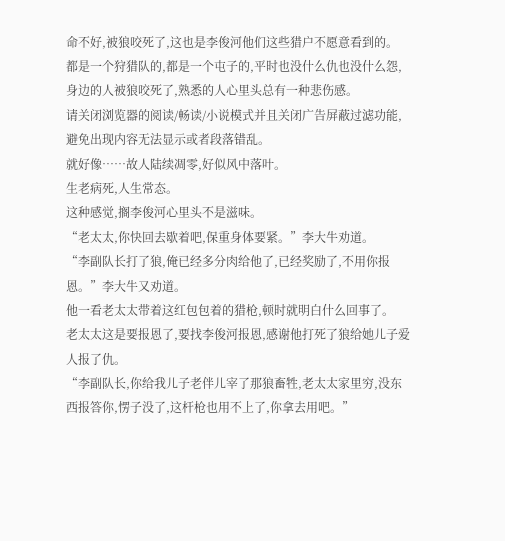命不好,被狼咬死了,这也是李俊河他们这些猎户不愿意看到的。
都是一个狩猎队的,都是一个屯子的,平时也没什么仇也没什么怨,身边的人被狼咬死了,熟悉的人心里头总有一种悲伤感。
请关闭浏览器的阅读/畅读/小说模式并且关闭广告屏蔽过滤功能,避免出现内容无法显示或者段落错乱。
就好像……故人陆续凋零,好似风中落叶。
生老病死,人生常态。
这种感觉,搁李俊河心里头不是滋味。
“老太太,你快回去歇着吧,保重身体要紧。”李大牛劝道。
“李副队长打了狼,俺已经多分肉给他了,已经奖励了,不用你报恩。”李大牛又劝道。
他一看老太太带着这红包包着的猎枪,顿时就明白什么回事了。
老太太这是要报恩了,要找李俊河报恩,感谢他打死了狼给她儿子爱人报了仇。
“李副队长,你给我儿子老伴儿宰了那狼畜牲,老太太家里穷,没东西报答你,愣子没了,这杆枪也用不上了,你拿去用吧。”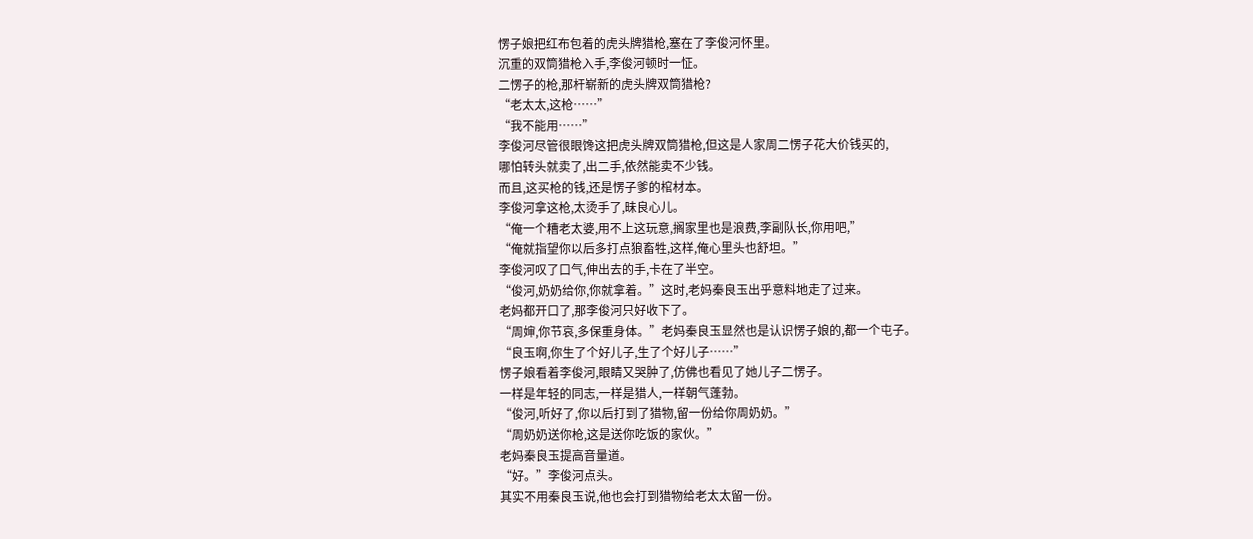愣子娘把红布包着的虎头牌猎枪,塞在了李俊河怀里。
沉重的双筒猎枪入手,李俊河顿时一怔。
二愣子的枪,那杆崭新的虎头牌双筒猎枪?
“老太太,这枪……”
“我不能用……”
李俊河尽管很眼馋这把虎头牌双筒猎枪,但这是人家周二愣子花大价钱买的,
哪怕转头就卖了,出二手,依然能卖不少钱。
而且,这买枪的钱,还是愣子爹的棺材本。
李俊河拿这枪,太烫手了,昧良心儿。
“俺一个糟老太婆,用不上这玩意,搁家里也是浪费,李副队长,你用吧,”
“俺就指望你以后多打点狼畜牲,这样,俺心里头也舒坦。”
李俊河叹了口气,伸出去的手,卡在了半空。
“俊河,奶奶给你,你就拿着。”这时,老妈秦良玉出乎意料地走了过来。
老妈都开口了,那李俊河只好收下了。
“周婶,你节哀,多保重身体。”老妈秦良玉显然也是认识愣子娘的,都一个屯子。
“良玉啊,你生了个好儿子,生了个好儿子……”
愣子娘看着李俊河,眼睛又哭肿了,仿佛也看见了她儿子二愣子。
一样是年轻的同志,一样是猎人,一样朝气蓬勃。
“俊河,听好了,你以后打到了猎物,留一份给你周奶奶。”
“周奶奶送你枪,这是送你吃饭的家伙。”
老妈秦良玉提高音量道。
“好。”李俊河点头。
其实不用秦良玉说,他也会打到猎物给老太太留一份。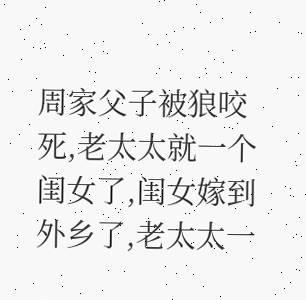周家父子被狼咬死,老太太就一个闺女了,闺女嫁到外乡了,老太太一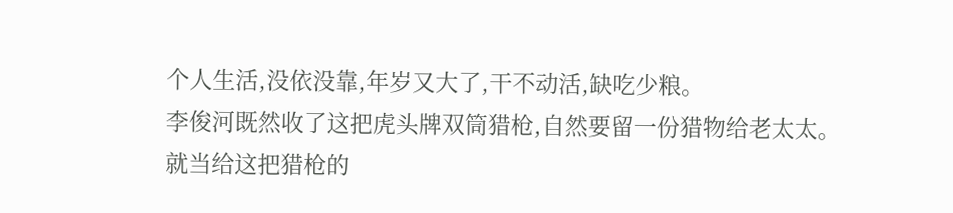个人生活,没依没靠,年岁又大了,干不动活,缺吃少粮。
李俊河既然收了这把虎头牌双筒猎枪,自然要留一份猎物给老太太。
就当给这把猎枪的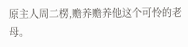原主人周二楞,赡养赡养他这个可怜的老母。